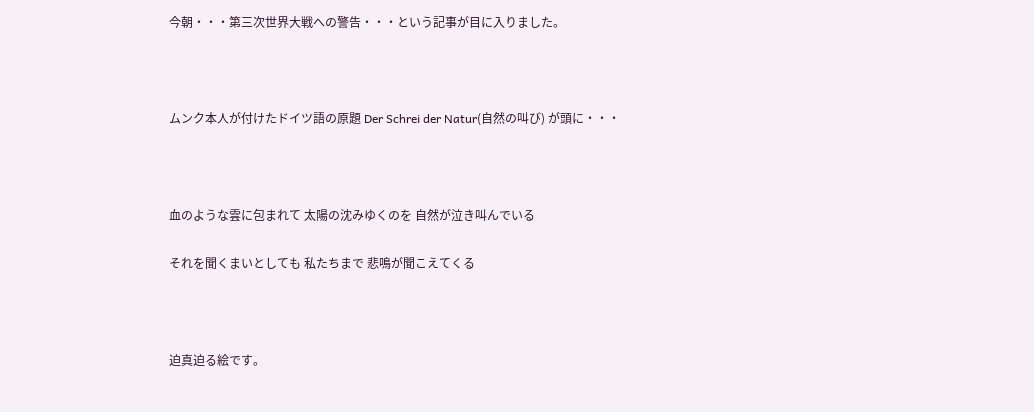今朝・・・第三次世界大戦への警告・・・という記事が目に入りました。



ムンク本人が付けたドイツ語の原題 Der Schrei der Natur(自然の叫び) が頭に・・・



血のような雲に包まれて 太陽の沈みゆくのを 自然が泣き叫んでいる

それを聞くまいとしても 私たちまで 悲鳴が聞こえてくる



迫真迫る絵です。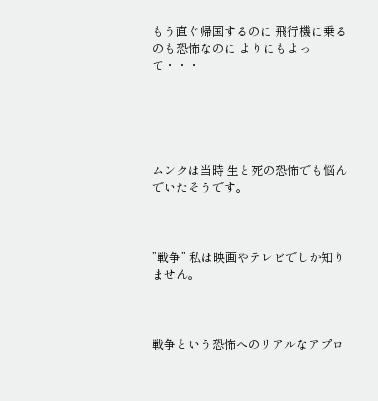もう直ぐ帰国するのに 飛行機に乗るのも恐怖なのに よりにもよって・・・





ムンクは当時 生と死の恐怖でも悩んでいたそうです。



”戦争” 私は映画やテレビでしか知りません。



戦争という恐怖へのリアルなアプロ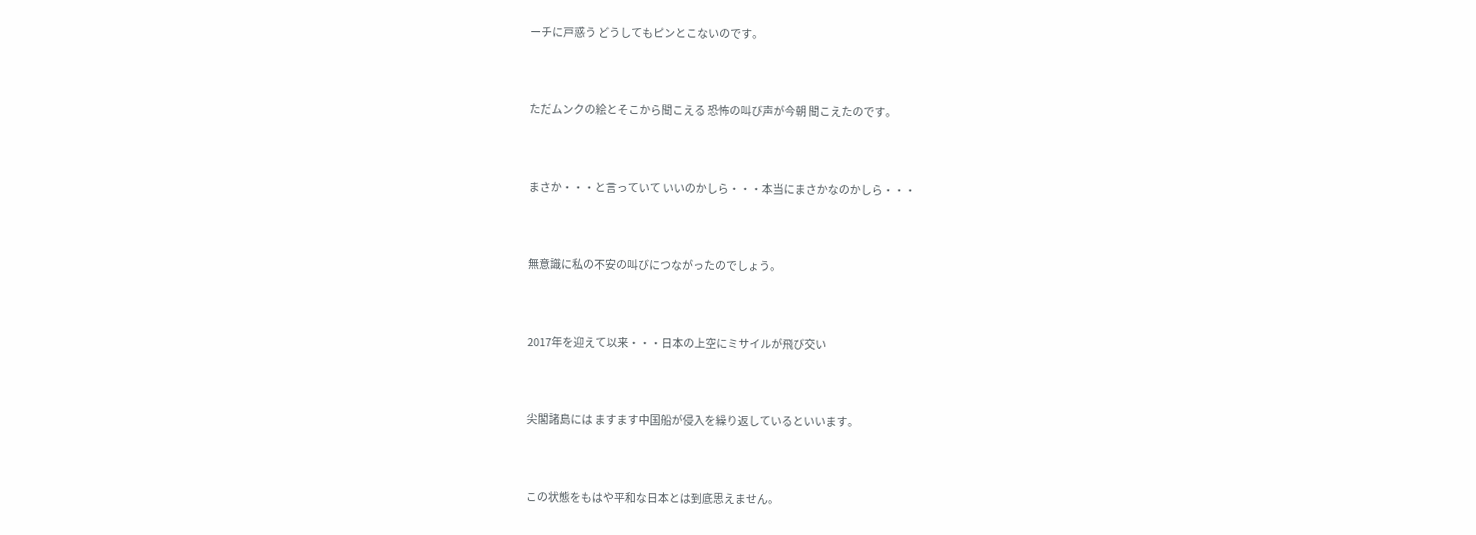ーチに戸惑う どうしてもピンとこないのです。



ただムンクの絵とそこから聞こえる 恐怖の叫び声が今朝 聞こえたのです。



まさか・・・と言っていて いいのかしら・・・本当にまさかなのかしら・・・



無意識に私の不安の叫びにつながったのでしょう。



2017年を迎えて以来・・・日本の上空にミサイルが飛び交い



尖閣諸島には ますます中国船が侵入を繰り返しているといいます。



この状態をもはや平和な日本とは到底思えません。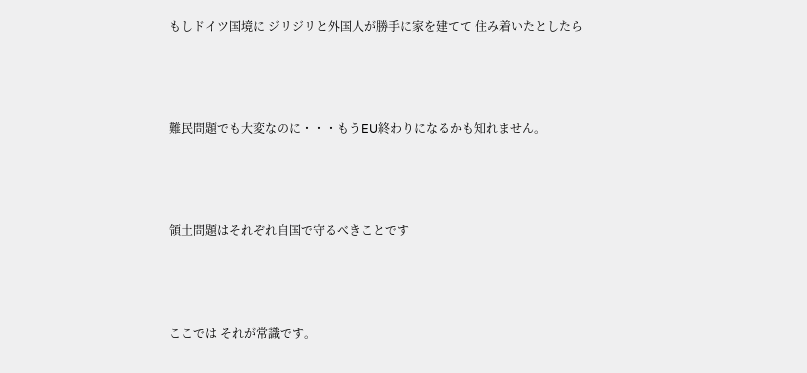もしドイツ国境に ジリジリと外国人が勝手に家を建てて 住み着いたとしたら



難民問題でも大変なのに・・・もうEU終わりになるかも知れません。



領土問題はそれぞれ自国で守るべきことです



ここでは それが常識です。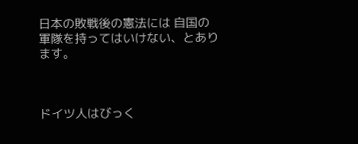日本の敗戦後の憲法には 自国の軍隊を持ってはいけない、とあります。



ドイツ人はびっく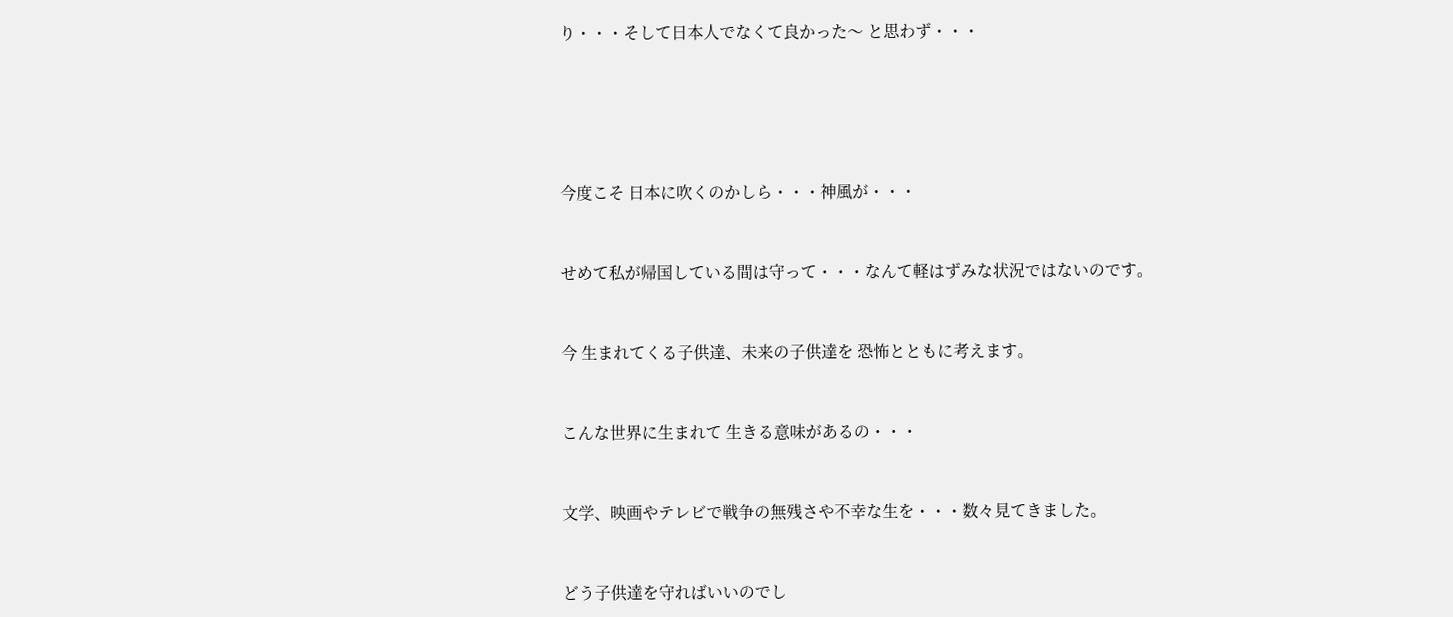り・・・そして日本人でなくて良かった〜 と思わず・・・







今度こそ 日本に吹くのかしら・・・神風が・・・



せめて私が帰国している間は守って・・・なんて軽はずみな状況ではないのです。



今 生まれてくる子供達、未来の子供達を 恐怖とともに考えます。



こんな世界に生まれて 生きる意味があるの・・・



文学、映画やテレビで戦争の無残さや不幸な生を・・・数々見てきました。



どう子供達を守ればいいのでし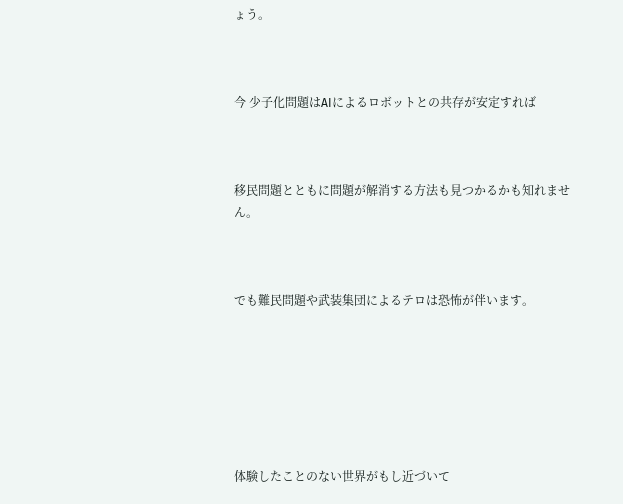ょう。



今 少子化問題はAIによるロボットとの共存が安定すれば



移民問題とともに問題が解消する方法も見つかるかも知れません。



でも難民問題や武装集団によるテロは恐怖が伴います。







体験したことのない世界がもし近づいて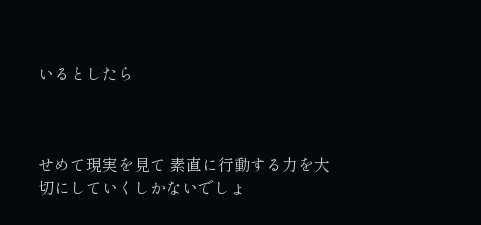いるとしたら



せめて現実を見て 素直に行動する力を大切にしていくしかないでしょ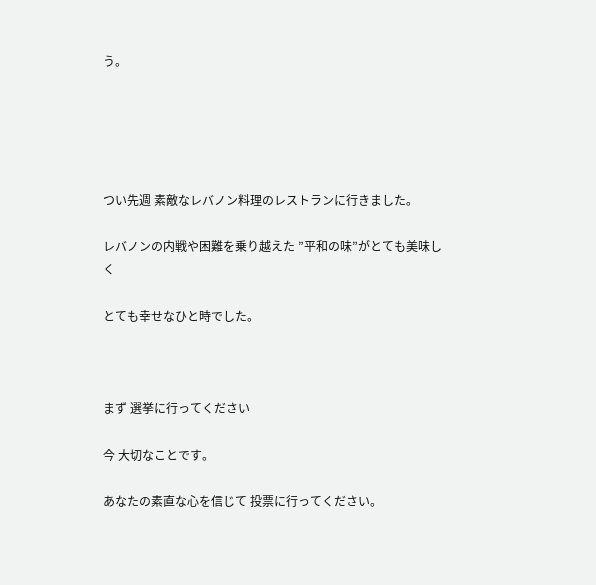う。





つい先週 素敵なレバノン料理のレストランに行きました。

レバノンの内戦や困難を乗り越えた ”平和の味”がとても美味しく

とても幸せなひと時でした。



まず 選挙に行ってください

今 大切なことです。

あなたの素直な心を信じて 投票に行ってください。